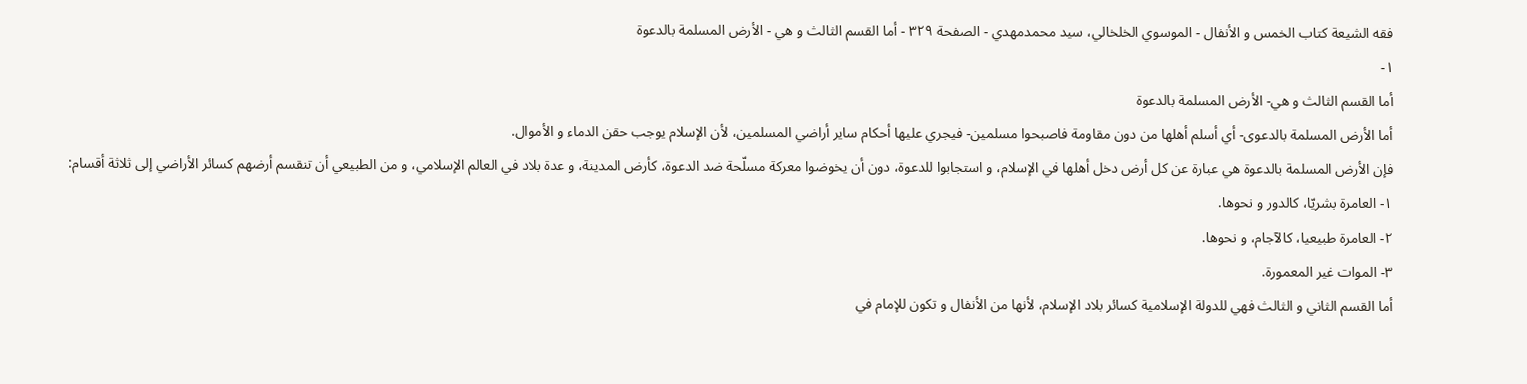فقه الشيعة كتاب الخمس و الأنفال - الموسوي الخلخالي، سيد محمدمهدي - الصفحة ٣٢٩ - أما القسم الثالث و هي - الأرض المسلمة بالدعوة
١-
أما القسم الثالث و هي- الأرض المسلمة بالدعوة
أما الأرض المسلمة بالدعوى- أي أسلم أهلها من دون مقاومة فاصبحوا مسلمين- فيجري عليها أحكام ساير أراضي المسلمين، لأن الإسلام يوجب حقن الدماء و الأموال.
فإن الأرض المسلمة بالدعوة هي عبارة عن كل أرض دخل أهلها في الإسلام، و استجابوا للدعوة، دون أن يخوضوا معركة مسلّحة ضد الدعوة، كأرض المدينة، و عدة بلاد في العالم الإسلامي، و من الطبيعي أن تنقسم أرضهم كسائر الأراضي إلى ثلاثة أقسام:
١- العامرة بشريّا، كالدور و نحوها.
٢- العامرة طبيعيا، كالآجام، و نحوها.
٣- الموات غير المعمورة.
أما القسم الثاني و الثالث فهي للدولة الإسلامية كسائر بلاد الإسلام، لأنها من الأنفال و تكون للإمام في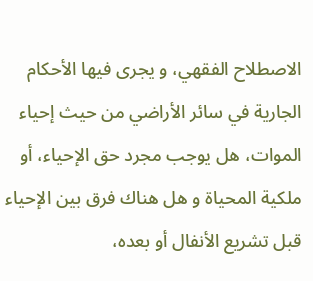الاصطلاح الفقهي، و يجرى فيها الأحكام الجارية في سائر الأراضي من حيث إحياء الموات، هل يوجب مجرد حق الإحياء، أو ملكية المحياة و هل هناك فرق بين الإحياء قبل تشريع الأنفال أو بعده،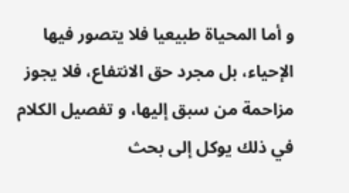و أما المحياة طبيعيا فلا يتصور فيها الإحياء، بل مجرد حق الانتفاع، فلا يجوز مزاحمة من سبق إليها، و تفصيل الكلام في ذلك يوكل إلى بحث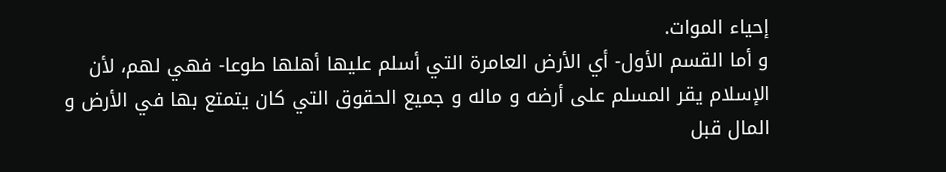إحياء الموات.
و أما القسم الأول- أي الأرض العامرة التي أسلم عليها أهلها طوعا- فهي لهم، لأن الإسلام يقر المسلم على أرضه و ماله و جميع الحقوق التي كان يتمتع بها في الأرض و المال قبل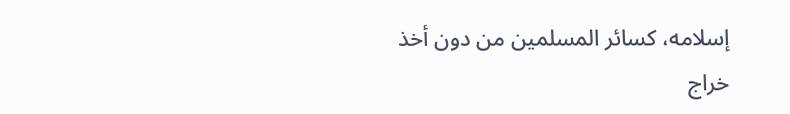إسلامه، كسائر المسلمين من دون أخذ خراج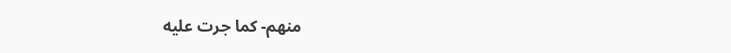منهم- كما جرت عليه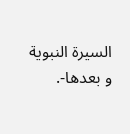السيرة النبوية و بعدها-.